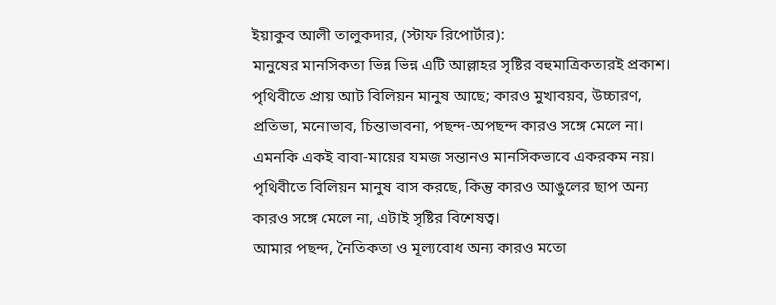ইয়াকুব আলী তালুকদার, (স্টাফ রিপোর্টার):
মানুষের মানসিকতা ভিন্ন ভিন্ন এটি আল্লাহর সৃষ্টির বহুমাত্রিকতারই প্রকাশ। পৃথিবীতে প্রায় আট বিলিয়ন মানুষ আছে; কারও মুখাবয়ব, উচ্চারণ, প্রতিভা, মনোভাব, চিন্তাভাবনা, পছন্দ-অপছন্দ কারও সঙ্গে মেলে না। এমনকি একই বাবা-মায়ের যমজ সন্তানও মানসিকভাবে একরকম নয়। পৃথিবীতে বিলিয়ন মানুষ বাস করছে, কিন্তু কারও আঙুলের ছাপ অন্য কারও সঙ্গে মেলে না, এটাই সৃষ্টির বিশেষত্ব।
আমার পছন্দ, নৈতিকতা ও মূল্যবোধ অন্য কারও মতো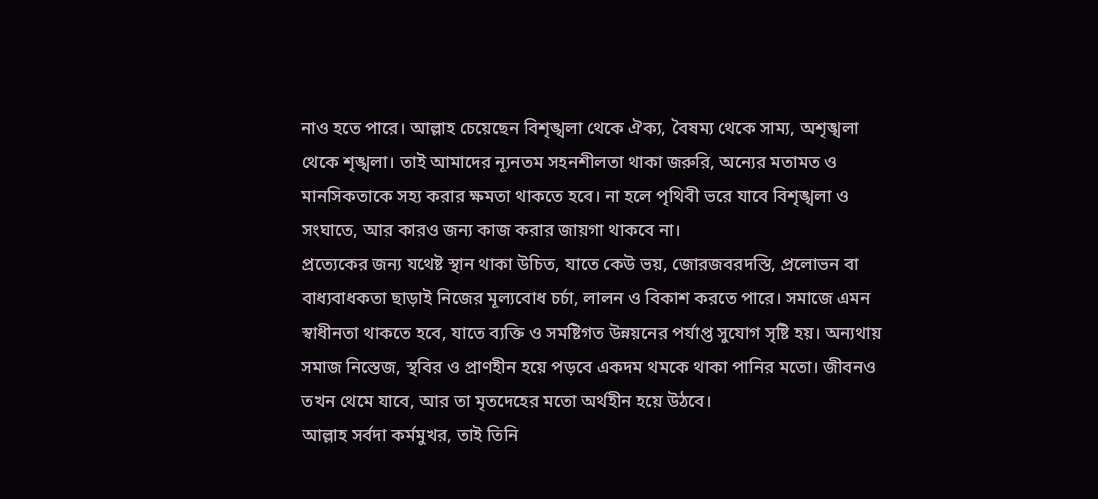নাও হতে পারে। আল্লাহ চেয়েছেন বিশৃঙ্খলা থেকে ঐক্য, বৈষম্য থেকে সাম্য, অশৃঙ্খলা থেকে শৃঙ্খলা। তাই আমাদের ন্যূনতম সহনশীলতা থাকা জরুরি, অন্যের মতামত ও মানসিকতাকে সহ্য করার ক্ষমতা থাকতে হবে। না হলে পৃথিবী ভরে যাবে বিশৃঙ্খলা ও সংঘাতে, আর কারও জন্য কাজ করার জায়গা থাকবে না।
প্রত্যেকের জন্য যথেষ্ট স্থান থাকা উচিত, যাতে কেউ ভয়, জোরজবরদস্তি, প্রলোভন বা বাধ্যবাধকতা ছাড়াই নিজের মূল্যবোধ চর্চা, লালন ও বিকাশ করতে পারে। সমাজে এমন স্বাধীনতা থাকতে হবে, যাতে ব্যক্তি ও সমষ্টিগত উন্নয়নের পর্যাপ্ত সুযোগ সৃষ্টি হয়। অন্যথায় সমাজ নিস্তেজ, স্থবির ও প্রাণহীন হয়ে পড়বে একদম থমকে থাকা পানির মতো। জীবনও তখন থেমে যাবে, আর তা মৃতদেহের মতো অর্থহীন হয়ে উঠবে।
আল্লাহ সর্বদা কর্মমুখর, তাই তিনি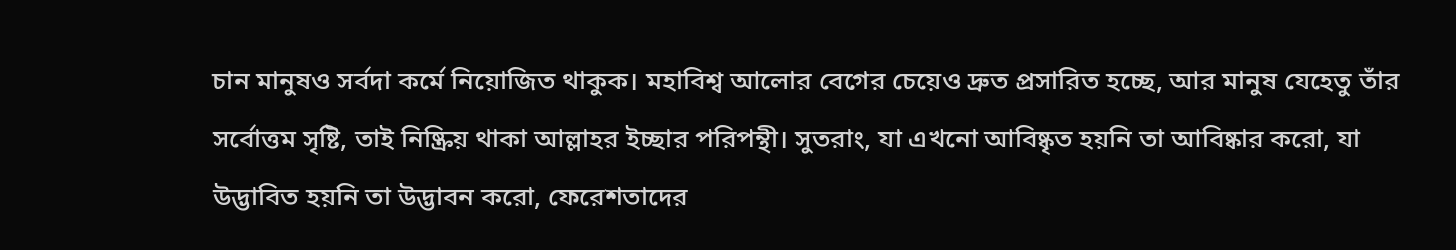চান মানুষও সর্বদা কর্মে নিয়োজিত থাকুক। মহাবিশ্ব আলোর বেগের চেয়েও দ্রুত প্রসারিত হচ্ছে, আর মানুষ যেহেতু তাঁর সর্বোত্তম সৃষ্টি, তাই নিষ্ক্রিয় থাকা আল্লাহর ইচ্ছার পরিপন্থী। সুতরাং, যা এখনো আবিষ্কৃত হয়নি তা আবিষ্কার করো, যা উদ্ভাবিত হয়নি তা উদ্ভাবন করো, ফেরেশতাদের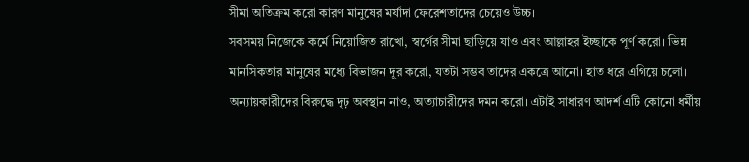সীমা অতিক্রম করো কারণ মানুষের মর্যাদা ফেরেশতাদের চেয়েও উচ্চ।
সবসময় নিজেকে কর্মে নিয়োজিত রাখো, স্বর্গের সীমা ছাড়িয়ে যাও এবং আল্লাহর ইচ্ছাকে পূর্ণ করো। ভিন্ন মানসিকতার মানুষের মধ্যে বিভাজন দূর করো, যতটা সম্ভব তাদের একত্রে আনো। হাত ধরে এগিয়ে চলো। অন্যায়কারীদের বিরুদ্ধে দৃঢ় অবস্থান নাও, অত্যাচারীদের দমন করো। এটাই সাধারণ আদর্শ এটি কোনো ধর্মীয়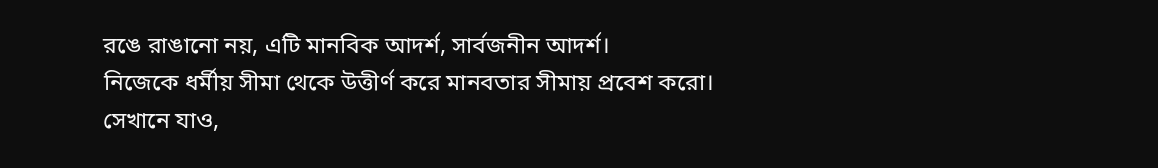রঙে রাঙানো নয়, এটি মানবিক আদর্শ, সার্বজনীন আদর্শ।
নিজেকে ধর্মীয় সীমা থেকে উত্তীর্ণ করে মানবতার সীমায় প্রবেশ করো। সেখানে যাও,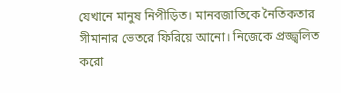যেখানে মানুষ নিপীড়িত। মানবজাতিকে নৈতিকতার সীমানার ভেতরে ফিরিয়ে আনো। নিজেকে প্রজ্জ্বলিত করো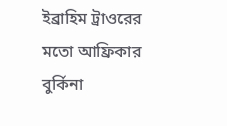ইব্রাহিম ট্রাওরের মতো আফ্রিকার বুর্কিনা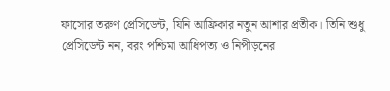ফাসোর তরুণ প্রেসিডেন্ট, যিনি আফ্রিকার নতুন আশার প্রতীক। তিনি শুধু প্রেসিডেন্ট নন, বরং পশ্চিমা আধিপত্য ও নিপীড়নের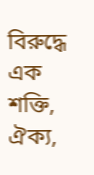বিরুদ্ধে এক শক্তি, ঐক্য,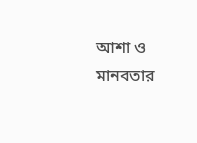আশা ও মানবতার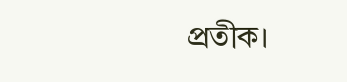প্রতীক।